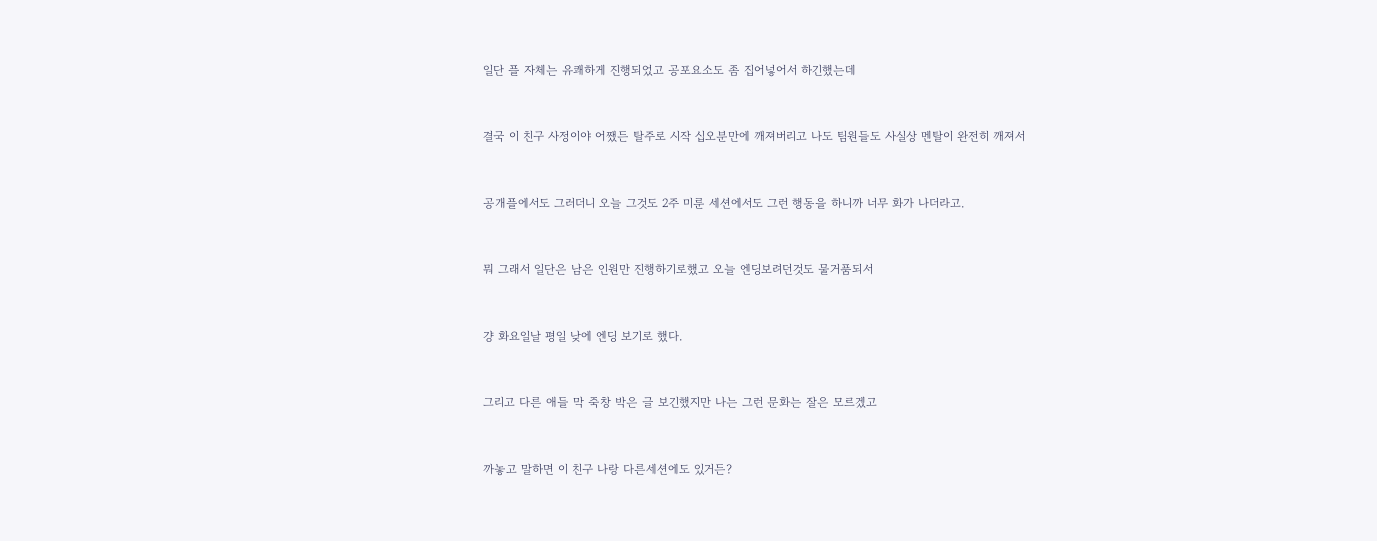일단 플 자체는 유쾌하게 진행되었고 공포요소도 좀 집어넣어서 하긴했는데


결국 이 친구 사정이야 어쨌든 탈주로 시작 십오분만에 깨져버리고 나도 팀원들도 사실상 멘탈이 완전히 깨져서


공개플에서도 그러더니 오늘 그것도 2주 미룬 세션에서도 그런 행동을 하니까 너무 화가 나더라고.


뭐 그래서 일단은 남은 인원만 진행하기로했고 오늘 엔딩보려던것도 물거품되서


걍 화요일날 평일 낮에 엔딩 보기로 했다.


그리고 다른 애들 막 죽창 박은 글 보긴했지만 나는 그런 문화는 잘은 모르겠고


까놓고 말하면 이 친구 나랑 다른세션에도 있거든?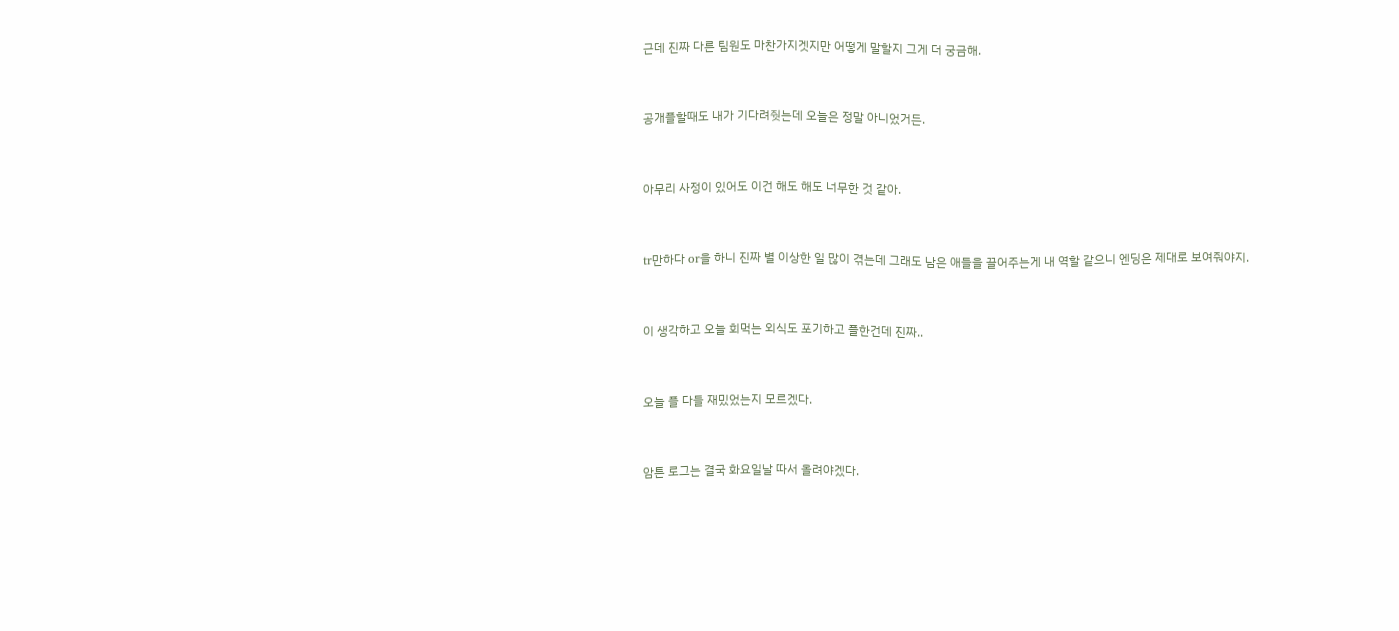근데 진짜 다른 팀원도 마찬가지겟지만 어떻게 말할지 그게 더 궁금해.


공개플할때도 내가 기다려줫는데 오늘은 정말 아니었거든.


아무리 사정이 있어도 이건 해도 해도 너무한 것 같아.


tr만하다 or을 하니 진짜 별 이상한 일 많이 겪는데 그래도 남은 애들을 끌어주는게 내 역할 같으니 엔딩은 제대로 보여줘야지.


이 생각하고 오늘 회먹는 외식도 포기하고 플한건데 진짜..


오늘 플 다들 재밌었는지 모르겠다.


암튼 로그는 결국 화요일날 따서 올려야겠다.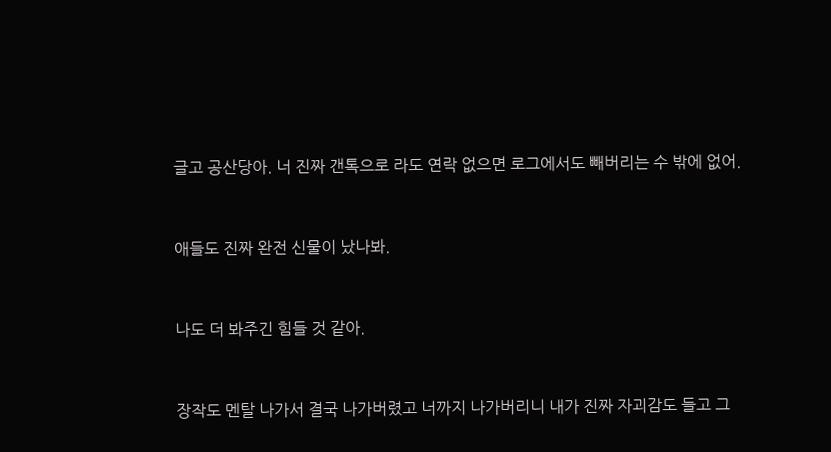글고 공산당아. 너 진짜 갠톡으로 라도 연락 없으면 로그에서도 빼버리는 수 밖에 없어.


애들도 진짜 완전 신물이 났나봐.


나도 더 봐주긴 힘들 것 같아.


장작도 멘탈 나가서 결국 나가버렸고 너까지 나가버리니 내가 진짜 자괴감도 들고 그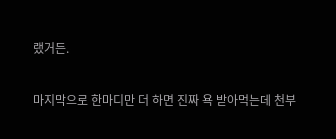랬거든.


마지막으로 한마디만 더 하면 진짜 욕 받아먹는데 천부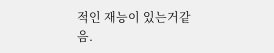적인 재능이 있는거같음.